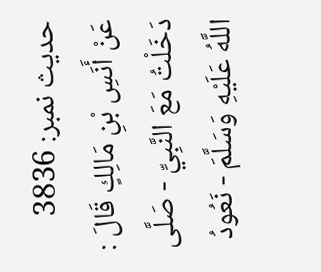حدیث نمبر: 3836
عَنْ أَنَسِ بْنِ مَالِكٍ قَالَ : دَخَلْتُ مَعَ النَّبِيِّ - صَلَّى اللَّهُ عَلَيْهِ وَسَلَّمَ - نَعُودُ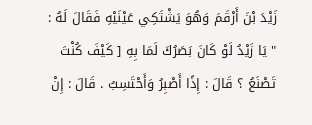زَيْدَ بْنَ أَرْقَمَ وَهُوَ يَشْتَكِي عَيْنَيْهِ فَقَالَ لَهُ : " يَا زَيْدُ لَوْ كَانَ بَصَرُكَ لَمَا بِهِ [ كَيْفَ كُنْتَ تَصْنَعُ ؟ قَالَ : إِذًا أَصْبِرُ وَأَحْتَسِبُ . قَالَ : إِنْ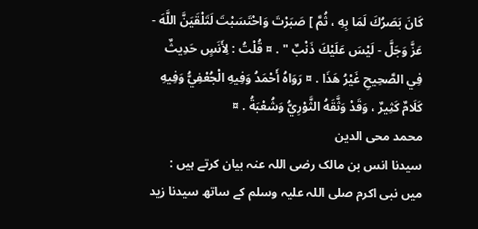كَانَ بَصَرُكَ لَمَا بِهِ ، ثُمَّ ] صَبَرْتَ وَاحْتَسَبْتَ لَتَلْقَيَنَّ اللَّهَ - عَزَّ وَجَلَّ - لَيْسَ عَلَيْكَ ذَنْبٌ " . ¤ قُلْتُ : لِأَنَسٍ حَدِيثٌ فِي الصَّحِيحِ غَيْرُ هَذَا . ¤ رَوَاهُ أَحْمَدُ وَفِيهِ الْجُعْفِيُّ وَفِيهِ كَلَامٌ كَثِيرٌ ، وَقَدْ وَثَّقَهُ الثَّوْرِيُّ وَشُعْبَةُ . ¤
محمد محی الدین
سیدنا انس بن مالک رضی اللہ عنہ بیان کرتے ہیں : میں نبی اکرم صلی اللہ علیہ وسلم کے ساتھ سیدنا زید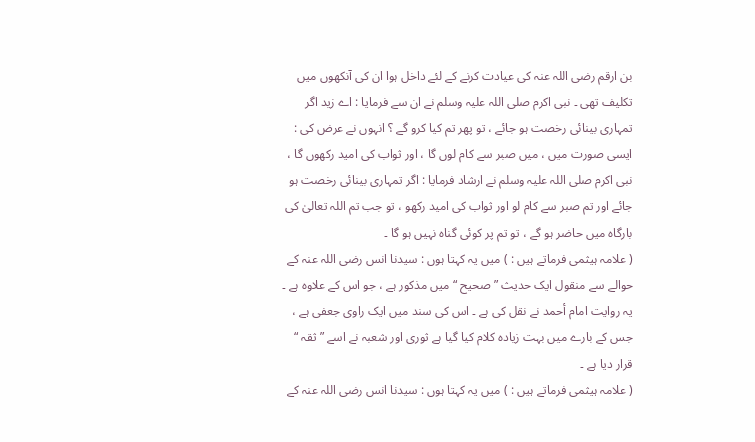بن ارقم رضی اللہ عنہ کی عیادت کرنے کے لئے داخل ہوا ان کی آنکھوں میں تکلیف تھی ۔ نبی اکرم صلی اللہ علیہ وسلم نے ان سے فرمایا : اے زید اگر تمہاری بینائی رخصت ہو جائے ، تو پھر تم کیا کرو گے ؟ انہوں نے عرض کی : ایسی صورت میں ، میں صبر سے کام لوں گا ، اور ثواب کی امید رکھوں گا ، نبی اکرم صلی اللہ علیہ وسلم نے ارشاد فرمایا : اگر تمہاری بینائی رخصت ہو جائے اور تم صبر سے کام لو اور ثواب کی امید رکھو ، تو جب تم اللہ تعالیٰ کی بارگاہ میں حاضر ہو گے ، تو تم پر کوئی گناہ نہیں ہو گا ۔
( علامہ ہیثمی فرماتے ہیں : ) میں یہ کہتا ہوں : سیدنا انس رضی اللہ عنہ کے حوالے سے منقول ایک حدیث ” صحیح “ میں مذکور ہے ، جو اس کے علاوہ ہے ۔
یہ روایت امام أحمد نے نقل کی ہے ۔ اس کی سند میں ایک راوی جعفی ہے ، جس کے بارے میں بہت زیادہ کلام کیا گیا ہے ثوری اور شعبہ نے اسے ” ثقہ “ قرار دیا ہے ۔
( علامہ ہیثمی فرماتے ہیں : ) میں یہ کہتا ہوں : سیدنا انس رضی اللہ عنہ کے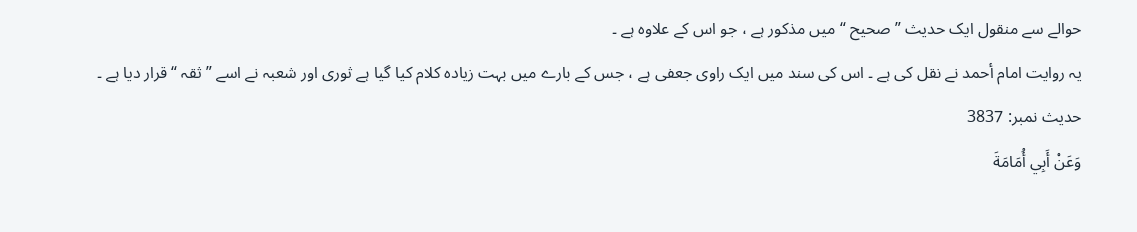حوالے سے منقول ایک حدیث ” صحیح “ میں مذکور ہے ، جو اس کے علاوہ ہے ۔
یہ روایت امام أحمد نے نقل کی ہے ۔ اس کی سند میں ایک راوی جعفی ہے ، جس کے بارے میں بہت زیادہ کلام کیا گیا ہے ثوری اور شعبہ نے اسے ” ثقہ “ قرار دیا ہے ۔
حدیث نمبر: 3837
وَعَنْ أَبِي أُمَامَةَ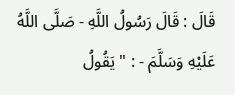قَالَ : قَالَ رَسُولُ اللَّهِ - صَلَّى اللَّهُ عَلَيْهِ وَسَلَّمَ - : " يَقُولُ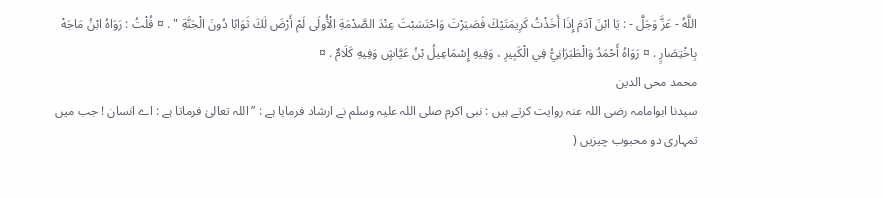اللَّهُ - عَزَّ وَجَلَّ - : يَا ابْنَ آدَمَ إِذَا أَخَذْتُ كَرِيمَتَيْكَ فَصَبَرْتَ وَاحْتَسَبْتَ عِنْدَ الصَّدْمَةِ الْأُولَى لَمْ أَرْضَ لَكَ ثَوَابًا دُونَ الْجَنَّةِ " . ¤ قُلْتُ : رَوَاهُ ابْنُ مَاجَهْ بِاخْتِصَارٍ . ¤ رَوَاهُ أَحْمَدُ وَالْطَبَرَانِيُّ فِي الْكَبِيرِ ، وَفِيهِ إِسْمَاعِيلُ بْنُ عَيَّاشٍ وَفِيهِ كَلَامٌ . ¤
محمد محی الدین
سیدنا ابوامامہ رضی اللہ عنہ روایت کرتے ہیں : نبی اکرم صلی اللہ علیہ وسلم نے ارشاد فرمایا ہے : ” اللہ تعالیٰ فرماتا ہے : اے انسان ! جب میں تمہاری دو محبوب چیزیں (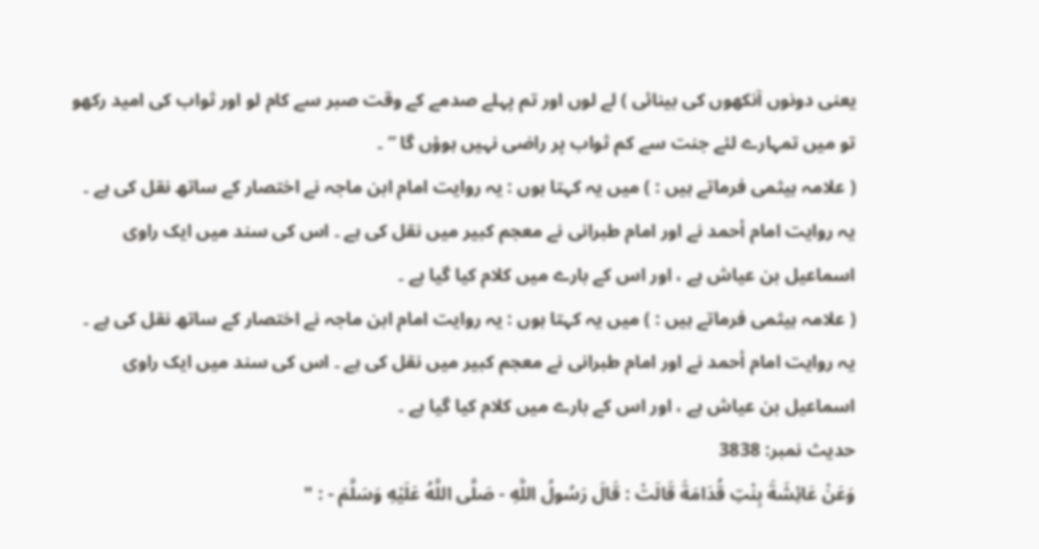یعنی دونوں آنکھوں کی بینائی ) لے لوں اور تم پہلے صدمے کے وقت صبر سے کام لو اور ثواب کی امید رکھو تو میں تمہارے لئے جنت سے کم ثواب پر راضی نہیں ہوؤں گا “ ۔
( علامہ ہیثمی فرماتے ہیں : ) میں یہ کہتا ہوں : یہ روایت امام ابن ماجہ نے اختصار کے ساتھ نقل کی ہے ۔
یہ روایت امام أحمد نے اور امام طبرانی نے معجم کبیر میں نقل کی ہے ۔ اس کی سند میں ایک راوی اسماعیل بن عیاش ہے ، اور اس کے بارے میں کلام کیا گیا ہے ۔
( علامہ ہیثمی فرماتے ہیں : ) میں یہ کہتا ہوں : یہ روایت امام ابن ماجہ نے اختصار کے ساتھ نقل کی ہے ۔
یہ روایت امام أحمد نے اور امام طبرانی نے معجم کبیر میں نقل کی ہے ۔ اس کی سند میں ایک راوی اسماعیل بن عیاش ہے ، اور اس کے بارے میں کلام کیا گیا ہے ۔
حدیث نمبر: 3838
وَعَنْ عَائِشَةَ بِنْتِ قُدَامَةَ قَالَتْ : قَالَ رَسُولُ اللَّهِ - صَلَّى اللَّهُ عَلَيْهِ وَسَلَّمَ - : "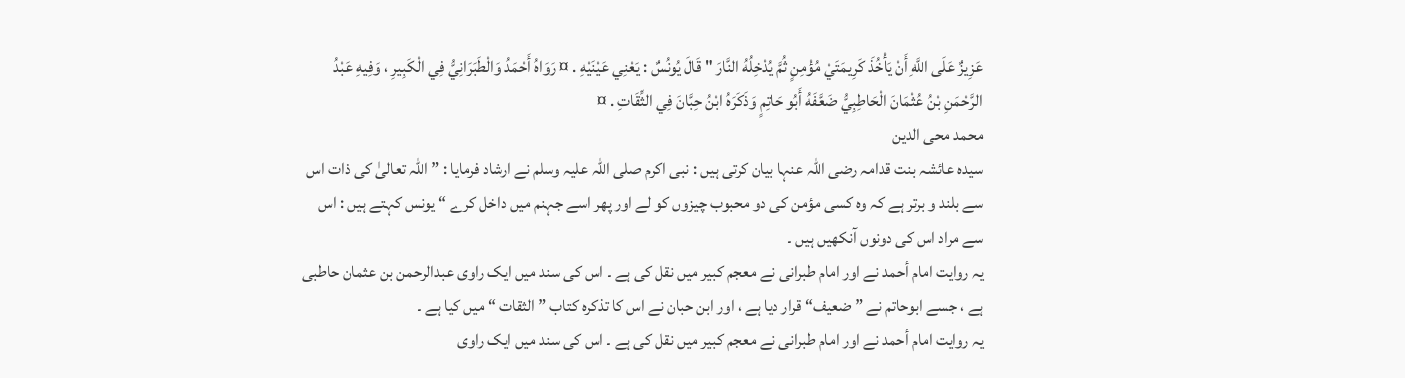عَزِيزٌ عَلَى اللَّهِ أَنْ يَأْخُذَ كَرِيمَتَيْ مُؤْمِنٍ ثُمَّ يُدْخِلُهُ النَّارَ " قَالَ يُونُسٌ : يَعْنِي عَيْنَيْهِ . ¤ رَوَاهُ أَحْمَدُ وَالْطَبَرَانِيُّ فِي الْكَبِيرِ ، وَفِيهِ عَبْدُ الرَّحْمَنِ بْنُ عُثْمَانَ الْحَاطِبِيُّ ضَعَّفَهُ أَبُو حَاتِمٍ وَذَكَرَهُ ابْنُ حِبَّانَ فِي الثِّقَاتِ . ¤
محمد محی الدین
سیدہ عائشہ بنت قدامہ رضی اللہ عنہا بیان کرتی ہیں : نبی اکرم صلی اللہ علیہ وسلم نے ارشاد فرمایا : ” اللہ تعالیٰ کی ذات اس سے بلند و برتر ہے کہ وہ کسی مؤمن کی دو محبوب چیزوں کو لے اور پھر اسے جہنم میں داخل کرے “ یونس کہتے ہیں : اس سے مراد اس کی دونوں آنکھیں ہیں ۔
یہ روایت امام أحمد نے اور امام طبرانی نے معجم کبیر میں نقل کی ہے ۔ اس کی سند میں ایک راوی عبدالرحمن بن عثمان حاطبی ہے ، جسے ابوحاتم نے ” ضعیف“ قرار دیا ہے ، اور ابن حبان نے اس کا تذکرہ کتاب ” الثقات “ میں کیا ہے ۔
یہ روایت امام أحمد نے اور امام طبرانی نے معجم کبیر میں نقل کی ہے ۔ اس کی سند میں ایک راوی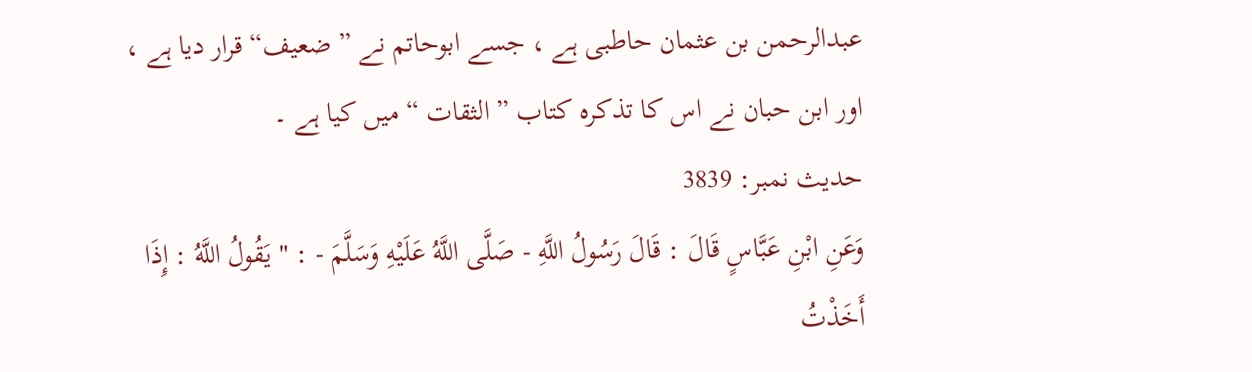عبدالرحمن بن عثمان حاطبی ہے ، جسے ابوحاتم نے ” ضعیف“ قرار دیا ہے ، اور ابن حبان نے اس کا تذکرہ کتاب ” الثقات “ میں کیا ہے ۔
حدیث نمبر: 3839
وَعَنِ ابْنِ عَبَّاسٍ قَالَ : قَالَ رَسُولُ اللَّهِ - صَلَّى اللَّهُ عَلَيْهِ وَسَلَّمَ - : " يَقُولُ اللَّهُ : إِذَا أَخَذْتُ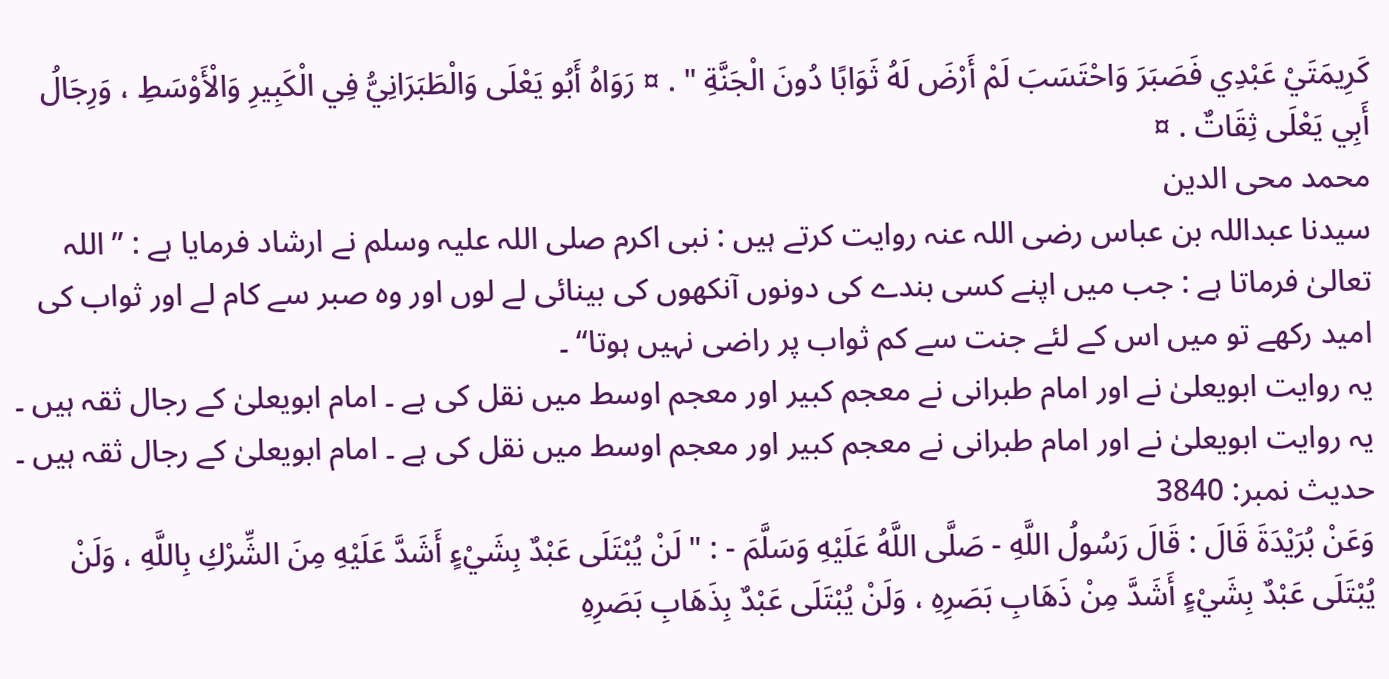كَرِيمَتَيْ عَبْدِي فَصَبَرَ وَاحْتَسَبَ لَمْ أَرْضَ لَهُ ثَوَابًا دُونَ الْجَنَّةِ " . ¤ رَوَاهُ أَبُو يَعْلَى وَالْطَبَرَانِيُّ فِي الْكَبِيرِ وَالْأَوْسَطِ ، وَرِجَالُ أَبِي يَعْلَى ثِقَاتٌ . ¤
محمد محی الدین
سیدنا عبداللہ بن عباس رضی اللہ عنہ روایت کرتے ہیں : نبی اکرم صلی اللہ علیہ وسلم نے ارشاد فرمایا ہے : ” اللہ تعالیٰ فرماتا ہے : جب میں اپنے کسی بندے کی دونوں آنکھوں کی بینائی لے لوں اور وہ صبر سے کام لے اور ثواب کی امید رکھے تو میں اس کے لئے جنت سے کم ثواب پر راضی نہیں ہوتا“ ۔
یہ روایت ابویعلیٰ نے اور امام طبرانی نے معجم کبیر اور معجم اوسط میں نقل کی ہے ۔ امام ابویعلیٰ کے رجال ثقہ ہیں ۔
یہ روایت ابویعلیٰ نے اور امام طبرانی نے معجم کبیر اور معجم اوسط میں نقل کی ہے ۔ امام ابویعلیٰ کے رجال ثقہ ہیں ۔
حدیث نمبر: 3840
وَعَنْ بُرَيْدَةَ قَالَ : قَالَ رَسُولُ اللَّهِ - صَلَّى اللَّهُ عَلَيْهِ وَسَلَّمَ - : " لَنْ يُبْتَلَى عَبْدٌ بِشَيْءٍ أَشَدَّ عَلَيْهِ مِنَ الشِّرْكِ بِاللَّهِ ، وَلَنْ يُبْتَلَى عَبْدٌ بِشَيْءٍ أَشَدَّ مِنْ ذَهَابِ بَصَرِهِ ، وَلَنْ يُبْتَلَى عَبْدٌ بِذَهَابِ بَصَرِهِ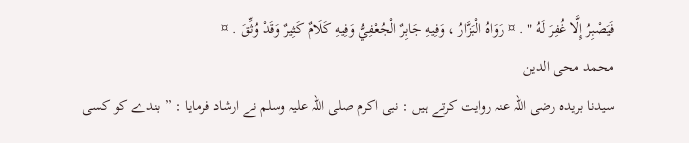فَيَصْبِرُ إِلَّا غُفِرَ لَهُ " . ¤ رَوَاهُ الْبَزَّارُ ، وَفِيهِ جَابِرٌ الْجُعْفِيُّ وَفِيهِ كَلَامٌ كَثِيرٌ وَقَدْ وُثِّقَ . ¤
محمد محی الدین
سیدنا بریدہ رضی اللہ عنہ روایت کرتے ہیں : نبی اکرم صلی اللہ علیہ وسلم نے ارشاد فرمایا : ” بندے کو کسی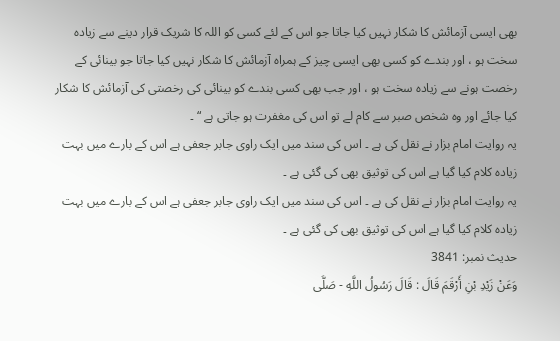بھی ایسی آزمائش کا شکار نہیں کیا جاتا جو اس کے لئے کسی کو اللہ کا شریک قرار دینے سے زیادہ سخت ہو ، اور بندے کو کسی بھی ایسی چیز کے ہمراہ آزمائش کا شکار نہیں کیا جاتا جو بینائی کے رخصت ہونے سے زیادہ سخت ہو ، اور جب بھی کسی بندے کو بینائی کی رخصتی کی آزمائش کا شکار کیا جائے اور وہ شخص صبر سے کام لے تو اس کی مغفرت ہو جاتی ہے “ ۔
یہ روایت امام بزار نے نقل کی ہے ۔ اس کی سند میں ایک راوی جابر جعفی ہے اس کے بارے میں بہت زیادہ کلام کیا گیا ہے اس کی توثیق بھی کی گئی ہے ۔
یہ روایت امام بزار نے نقل کی ہے ۔ اس کی سند میں ایک راوی جابر جعفی ہے اس کے بارے میں بہت زیادہ کلام کیا گیا ہے اس کی توثیق بھی کی گئی ہے ۔
حدیث نمبر: 3841
وَعَنْ زَيْدِ بْنِ أَرْقَمَ قَالَ : قَالَ رَسُولُ اللَّهِ - صَلَّى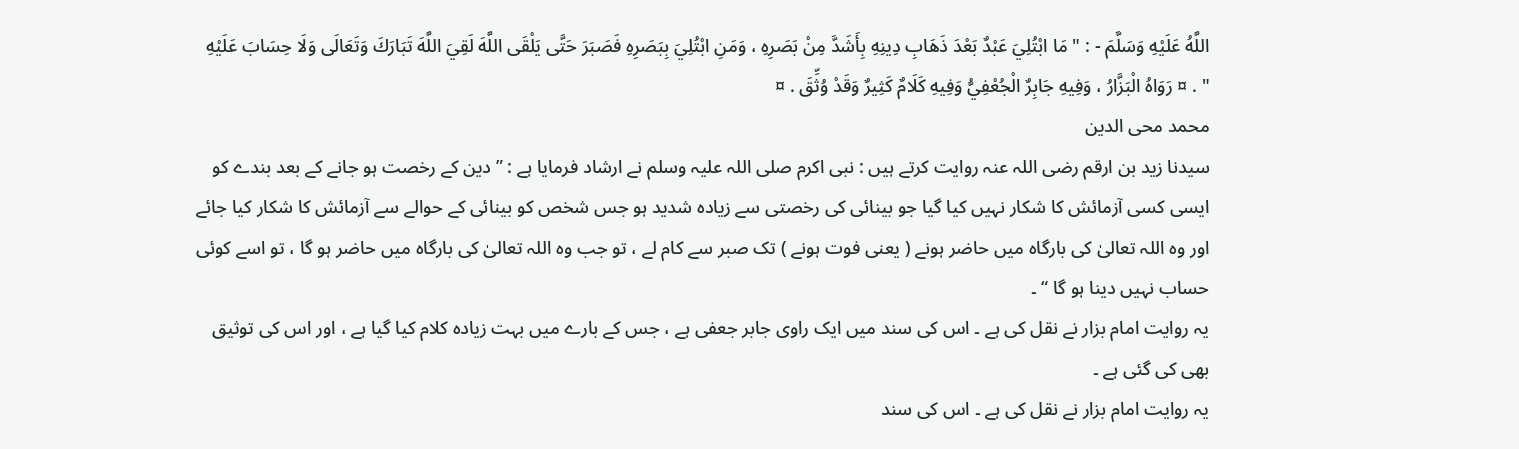اللَّهُ عَلَيْهِ وَسَلَّمَ - : " مَا ابْتُلِيَ عَبْدٌ بَعْدَ ذَهَابِ دِينِهِ بِأَشَدَّ مِنْ بَصَرِهِ ، وَمَنِ ابْتُلِيَ بِبَصَرِهِ فَصَبَرَ حَتَّى يَلْقَى اللَّهَ لَقِيَ اللَّهَ تَبَارَكَ وَتَعَالَى وَلَا حِسَابَ عَلَيْهِ " . ¤ رَوَاهُ الْبَزَّارُ ، وَفِيهِ جَابِرٌ الْجُعْفِيُّ وَفِيهِ كَلَامٌ كَثِيرٌ وَقَدْ وُثِّقَ . ¤
محمد محی الدین
سیدنا زید بن ارقم رضی اللہ عنہ روایت کرتے ہیں : نبی اکرم صلی اللہ علیہ وسلم نے ارشاد فرمایا ہے : ” دین کے رخصت ہو جانے کے بعد بندے کو ایسی کسی آزمائش کا شکار نہیں کیا گیا جو بینائی کی رخصتی سے زیادہ شدید ہو جس شخص کو بینائی کے حوالے سے آزمائش کا شکار کیا جائے اور وہ اللہ تعالیٰ کی بارگاہ میں حاضر ہونے ( یعنی فوت ہونے ) تک صبر سے کام لے ، تو جب وہ اللہ تعالیٰ کی بارگاہ میں حاضر ہو گا ، تو اسے کوئی حساب نہیں دینا ہو گا “ ۔
یہ روایت امام بزار نے نقل کی ہے ۔ اس کی سند میں ایک راوی جابر جعفی ہے ، جس کے بارے میں بہت زیادہ کلام کیا گیا ہے ، اور اس کی توثیق بھی کی گئی ہے ۔
یہ روایت امام بزار نے نقل کی ہے ۔ اس کی سند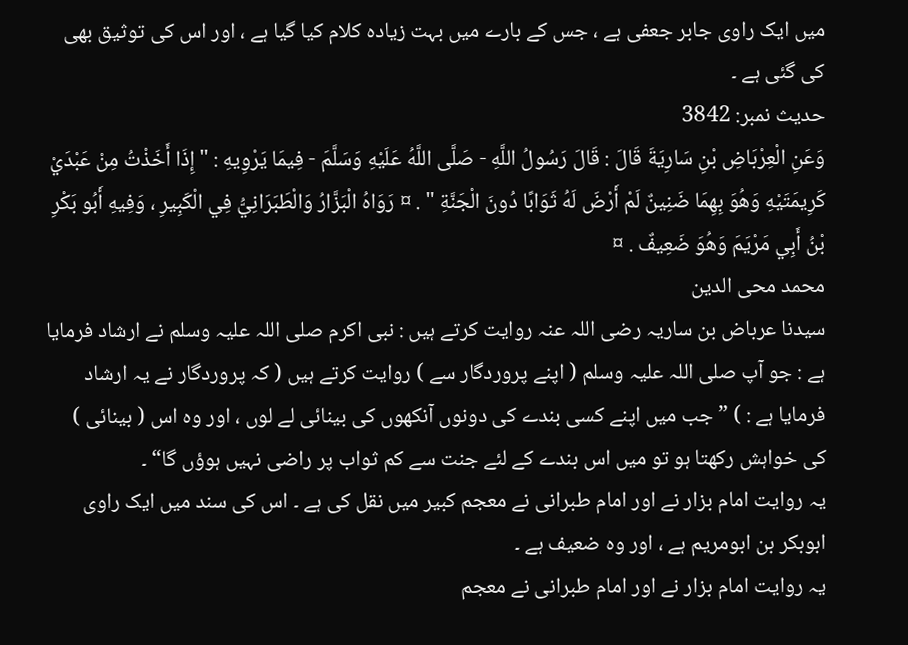میں ایک راوی جابر جعفی ہے ، جس کے بارے میں بہت زیادہ کلام کیا گیا ہے ، اور اس کی توثیق بھی کی گئی ہے ۔
حدیث نمبر: 3842
وَعَنِ الْعِرْبَاضِ بْنِ سَارِيَةَ قَالَ : قَالَ رَسُولُ اللَّهِ - صَلَّى اللَّهُ عَلَيْهِ وَسَلَّمَ - فِيمَا يَرْوِيهِ : " إِذَا أَخَذْتُ مِنْ عَبْدَيْ كَرِيمَتَيْهِ وَهُوَ بِهِمَا ضَنِينٌ لَمْ أَرْضَ لَهُ ثَوَابًا دُونَ الْجَنَّةِ " . ¤ رَوَاهُ الْبَزَّارُ وَالْطَبَرَانِيُّ فِي الْكَبِيرِ ، وَفِيهِ أَبُو بَكْرِ بْنُ أَبِي مَرْيَمَ وَهُوَ ضَعِيفٌ . ¤
محمد محی الدین
سیدنا عرباض بن ساریہ رضی اللہ عنہ روایت کرتے ہیں : نبی اکرم صلی اللہ علیہ وسلم نے ارشاد فرمایا ہے : جو آپ صلی اللہ علیہ وسلم ( اپنے پروردگار سے ) روایت کرتے ہیں ( کہ پروردگار نے یہ ارشاد فرمایا ہے : ) ” جب میں اپنے کسی بندے کی دونوں آنکھوں کی بینائی لے لوں ، اور وہ اس ( بینائی ) کی خواہش رکھتا ہو تو میں اس بندے کے لئے جنت سے کم ثواب پر راضی نہیں ہوؤں گا“ ۔
یہ روایت امام بزار نے اور امام طبرانی نے معجم کبیر میں نقل کی ہے ۔ اس کی سند میں ایک راوی ابوبکر بن ابومریم ہے ، اور وہ ضعیف ہے ۔
یہ روایت امام بزار نے اور امام طبرانی نے معجم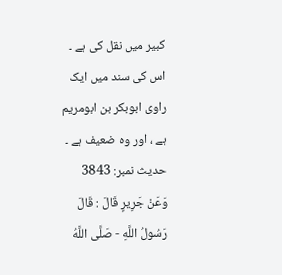کبیر میں نقل کی ہے ۔ اس کی سند میں ایک راوی ابوبکر بن ابومریم ہے ، اور وہ ضعیف ہے ۔
حدیث نمبر: 3843
وَعَنْ جَرِيرٍ قَالَ : قَالَ رَسُولُ اللَّهِ - صَلَّى اللَّهُ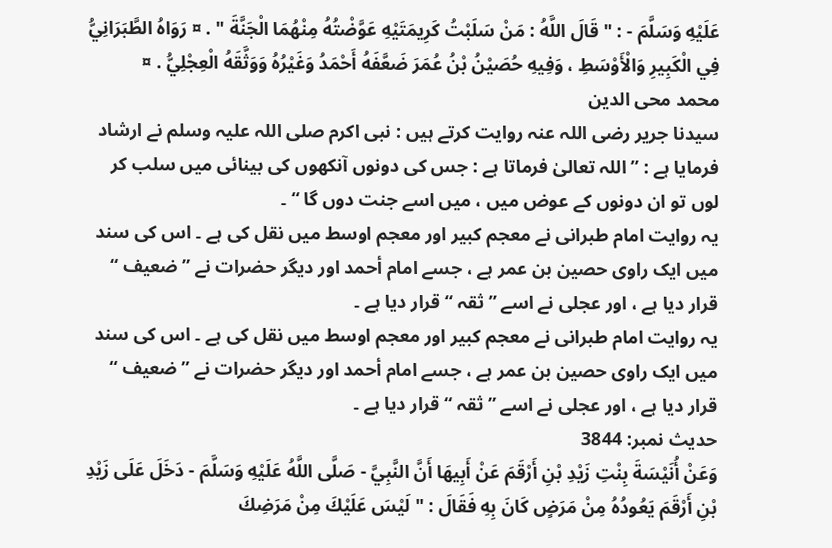عَلَيْهِ وَسَلَّمَ - : " قَالَ اللَّهُ : مَنْ سَلَبْتُ كَرِيمَتَيْهِ عَوَّضْتُهُ مِنْهُمَا الْجَنَّةَ " . ¤ رَوَاهُ الطَّبَرَانِيُّ فِي الْكَبِيرِ وَالْأَوْسَطِ ، وَفِيهِ حُصَيْنُ بْنُ عُمَرَ ضَعَّفَهُ أَحْمَدُ وَغَيْرُهُ وَوَثَّقَهُ الْعِجْلِيُّ . ¤
محمد محی الدین
سیدنا جریر رضی اللہ عنہ روایت کرتے ہیں : نبی اکرم صلی اللہ علیہ وسلم نے ارشاد فرمایا ہے : ” اللہ تعالیٰ فرماتا ہے : جس کی دونوں آنکھوں کی بینائی میں سلب کر لوں تو ان دونوں کے عوض میں ، میں اسے جنت دوں گا “ ۔
یہ روایت امام طبرانی نے معجم کبیر اور معجم اوسط میں نقل کی ہے ۔ اس کی سند میں ایک راوی حصین بن عمر ہے ، جسے امام أحمد اور دیگر حضرات نے ” ضعیف “ قرار دیا ہے ، اور عجلی نے اسے ” ثقہ “ قرار دیا ہے ۔
یہ روایت امام طبرانی نے معجم کبیر اور معجم اوسط میں نقل کی ہے ۔ اس کی سند میں ایک راوی حصین بن عمر ہے ، جسے امام أحمد اور دیگر حضرات نے ” ضعیف “ قرار دیا ہے ، اور عجلی نے اسے ” ثقہ “ قرار دیا ہے ۔
حدیث نمبر: 3844
وَعَنْ أُنَيْسَةَ بِنْتِ زَيْدِ بْنِ أَرْقَمَ عَنْ أَبِيهَا أَنَّ النَّبِيَّ - صَلَّى اللَّهُ عَلَيْهِ وَسَلَّمَ - دَخَلَ عَلَى زَيْدِ بْنِ أَرْقَمَ يَعُودُهُ مِنْ مَرَضٍ كَانَ بِهِ فَقَالَ : " لَيْسَ عَلَيْكَ مِنْ مَرَضِكَ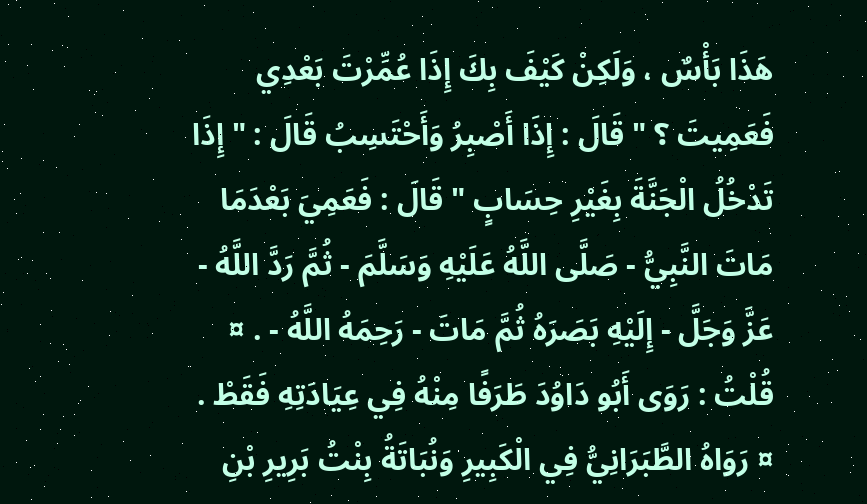هَذَا بَأْسٌ ، وَلَكِنْ كَيْفَ بِكَ إِذَا عُمِّرْتَ بَعْدِي فَعَمِيتَ ؟ " قَالَ : إِذَا أَصْبِرُ وَأَحْتَسِبُ قَالَ : " إِذَا تَدْخُلُ الْجَنَّةَ بِغَيْرِ حِسَابٍ " قَالَ : فَعَمِيَ بَعْدَمَا مَاتَ النَّبِيُّ - صَلَّى اللَّهُ عَلَيْهِ وَسَلَّمَ - ثُمَّ رَدَّ اللَّهُ - عَزَّ وَجَلَّ - إِلَيْهِ بَصَرَهُ ثُمَّ مَاتَ - رَحِمَهُ اللَّهُ - . ¤ قُلْتُ : رَوَى أَبُو دَاوُدَ طَرَفًا مِنْهُ فِي عِيَادَتِهِ فَقَطْ . ¤ رَوَاهُ الطَّبَرَانِيُّ فِي الْكَبِيرِ وَنُبَاتَةُ بِنْتُ بَرِيرِ بْنِ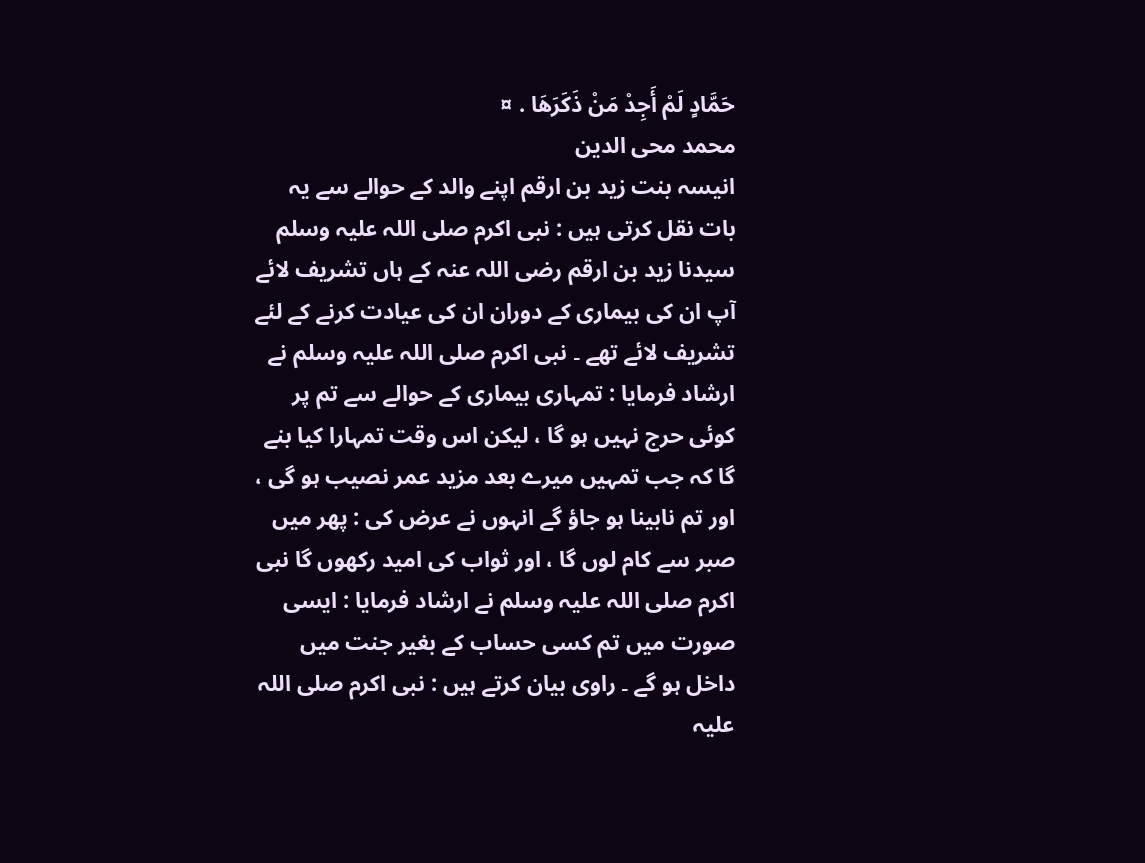حَمَّادٍ لَمْ أَجِدْ مَنْ ذَكَرَهَا . ¤
محمد محی الدین
انیسہ بنت زید بن ارقم اپنے والد کے حوالے سے یہ بات نقل کرتی ہیں : نبی اکرم صلی اللہ علیہ وسلم سیدنا زید بن ارقم رضی اللہ عنہ کے ہاں تشریف لائے آپ ان کی بیماری کے دوران ان کی عیادت کرنے کے لئے تشریف لائے تھے ۔ نبی اکرم صلی اللہ علیہ وسلم نے ارشاد فرمایا : تمہاری بیماری کے حوالے سے تم پر کوئی حرج نہیں ہو گا ، لیکن اس وقت تمہارا کیا بنے گا کہ جب تمہیں میرے بعد مزید عمر نصیب ہو گی ، اور تم نابینا ہو جاؤ گے انہوں نے عرض کی : پھر میں صبر سے کام لوں گا ، اور ثواب کی امید رکھوں گا نبی اکرم صلی اللہ علیہ وسلم نے ارشاد فرمایا : ایسی صورت میں تم کسی حساب کے بغیر جنت میں داخل ہو گے ۔ راوی بیان کرتے ہیں : نبی اکرم صلی اللہ علیہ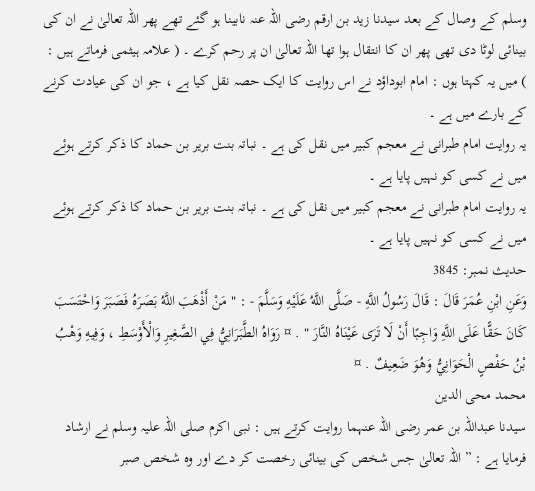وسلم کے وصال کے بعد سیدنا زید بن ارقم رضی اللہ عنہ نابینا ہو گئے تھے پھر اللہ تعالیٰ نے ان کی بینائی لوٹا دی تھی پھر ان کا انتقال ہوا تھا اللہ تعالیٰ ان پر رحم کرے ۔ ( علامہ ہیثمی فرماتے ہیں : ) میں یہ کہتا ہوں : امام ابوداؤد نے اس روایت کا ایک حصہ نقل کیا ہے ، جو ان کی عیادت کرنے کے بارے میں ہے ۔
یہ روایت امام طبرانی نے معجم کبیر میں نقل کی ہے ۔ نباتہ بنت بریر بن حماد کا ذکر کرتے ہوئے میں نے کسی کو نہیں پایا ہے ۔
یہ روایت امام طبرانی نے معجم کبیر میں نقل کی ہے ۔ نباتہ بنت بریر بن حماد کا ذکر کرتے ہوئے میں نے کسی کو نہیں پایا ہے ۔
حدیث نمبر: 3845
وَعَنِ ابْنِ عُمَرَ قَالَ : قَالَ رَسُولُ اللَّهِ - صَلَّى اللَّهُ عَلَيْهِ وَسَلَّمَ - : " مَنْ أَذْهَبَ اللَّهُ بَصَرَهُ فَصَبَرَ وَاحْتَسَبَ كَانَ حَقًّا عَلَى اللَّهِ وَاجِبًا أَنْ لَا تَرَى عَيْنَاهُ النَّارَ " . ¤ رَوَاهُ الطَّبَرَانِيُّ فِي الصَّغِيرِ وَالْأَوْسَطِ ، وَفِيهِ وَهْبُ بْنُ حَفْصٍ الْحَوَانِيُّ وَهُوَ ضَعِيفٌ . ¤
محمد محی الدین
سیدنا عبداللہ بن عمر رضی اللہ عنہما روایت کرتے ہیں : نبی اکرم صلی اللہ علیہ وسلم نے ارشاد فرمایا ہے : ” اللہ تعالیٰ جس شخص کی بینائی رخصت کر دے اور وہ شخص صبر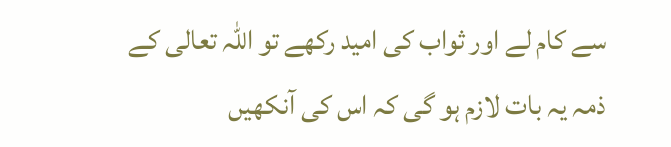سے کام لے اور ثواب کی امید رکھے تو اللہ تعالی کے ذمہ یہ بات لازم ہو گی کہ اس کی آنکھیں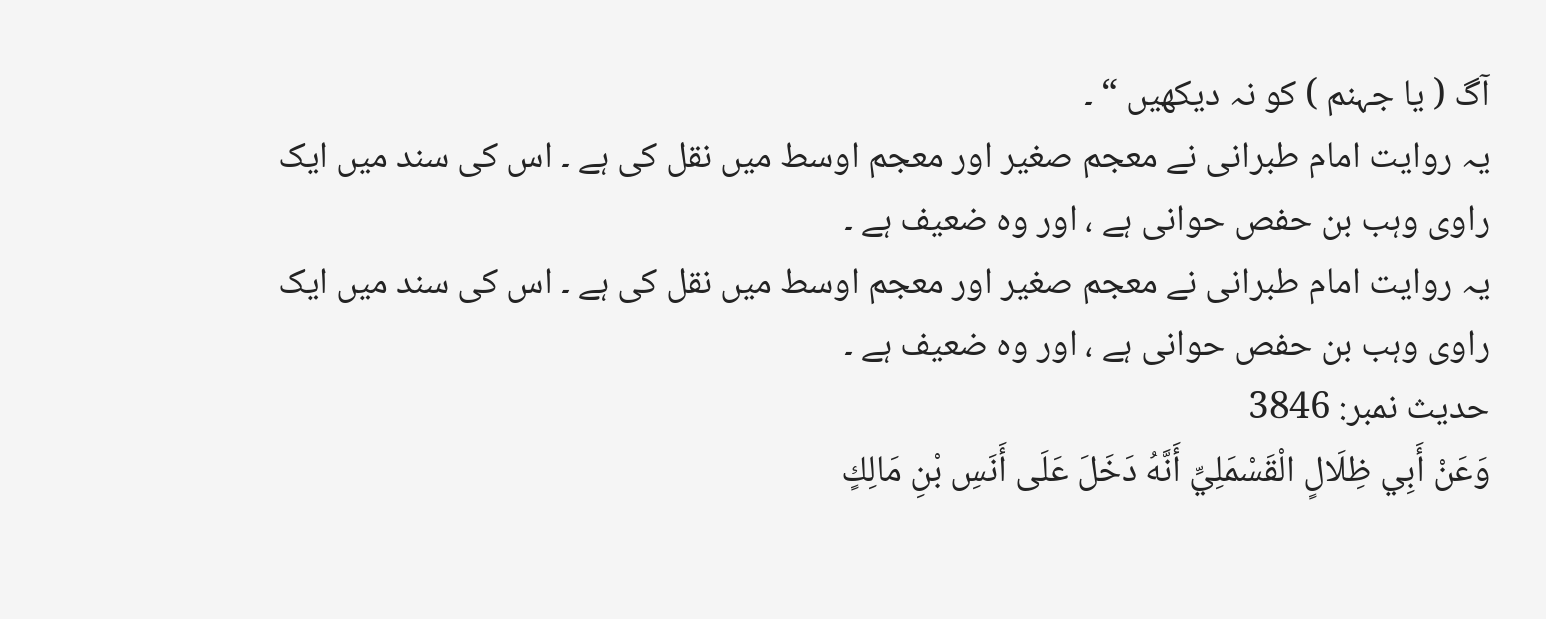آگ ( یا جہنم ) کو نہ دیکھیں “ ۔
یہ روایت امام طبرانی نے معجم صغیر اور معجم اوسط میں نقل کی ہے ۔ اس کی سند میں ایک راوی وہب بن حفص حوانی ہے ، اور وہ ضعیف ہے ۔
یہ روایت امام طبرانی نے معجم صغیر اور معجم اوسط میں نقل کی ہے ۔ اس کی سند میں ایک راوی وہب بن حفص حوانی ہے ، اور وہ ضعیف ہے ۔
حدیث نمبر: 3846
وَعَنْ أَبِي ظِلَالٍ الْقَسْمَلِيِّ أَنَّهُ دَخَلَ عَلَى أَنَسِ بْنِ مَالِكٍ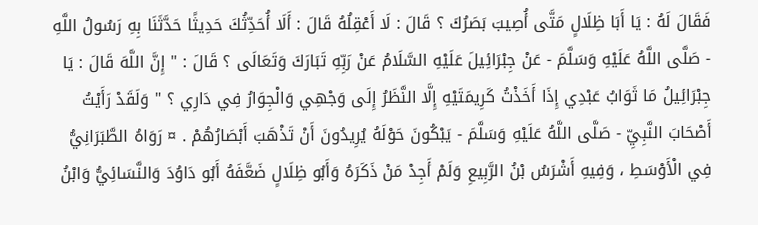فَقَالَ لَهُ : يَا أَبَا ظِلَالٍ مَتَّى أُصِيبَ بَصَرُكَ ؟ قَالَ : لَا أَعْقِلُهُ قَالَ : أَلَا أُحَدِّثُكَ حَدِيثًا حَدَّثَنَا بِهِ رَسُولُ اللَّهِ - صَلَّى اللَّهُ عَلَيْهِ وَسَلَّمَ - عَنْ جِبْرَائِيلَ عَلَيْهِ السَّلَامُ عَنْ رَبِّهِ تَبَارَكَ وَتَعَالَى ؟ قَالَ : " إِنَّ اللَّهَ قَالَ : يَا جِبْرَائِيلُ مَا ثَوَابُ عَبْدِي إِذَا أَخَذْتُ كَرِيمَتَيْهِ إِلَّا النَّظَرُ إِلَى وَجْهِي وَالْجِوَارُ فِي دَارِي ؟ " وَلَقَدْ رَأَيْتُ أَصْحَابَ النَّبِيِّ - صَلَّى اللَّهُ عَلَيْهِ وَسَلَّمَ - يَبْكُونَ حَوْلَهُ يُرِيدُونَ أَنْ تَذْهَبَ أَبْصَارُهُمْ . ¤ رَوَاهُ الطَّبَرَانِيُّ فِي الْأَوْسَطِ ، وَفِيهِ أَشْرَسُ بْنُ الرَّبِيعِ وَلَمْ أَجِدْ مَنْ ذَكَرَهُ وَأَبُو ظِلَالٍ ضَعَّفَهُ أَبُو دَاوُدَ وَالنَّسَائِيُّ وَابْنُ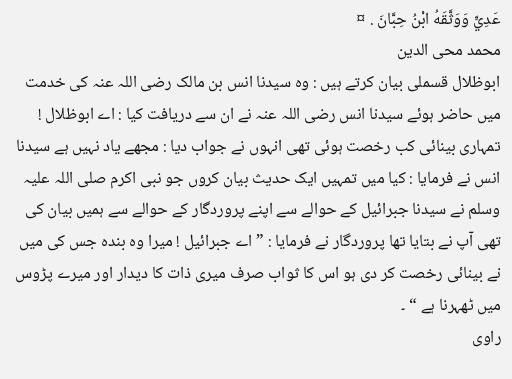عَدِيٍّ وَوَثَّقَهُ ابْنُ حِبَّانَ . ¤
محمد محی الدین
ابوظلال قسملی بیان کرتے ہیں : وہ سیدنا انس بن مالک رضی اللہ عنہ کی خدمت میں حاضر ہوئے سیدنا انس رضی اللہ عنہ نے ان سے دریافت کیا : اے ابوظلال ! تمہاری بینائی کب رخصت ہوئی تھی انہوں نے جواب دیا : مجھے یاد نہیں ہے سیدنا انس نے فرمایا : کیا میں تمہیں ایک حدیث بیان کروں جو نبی اکرم صلی اللہ علیہ وسلم نے سیدنا جبرائیل کے حوالے سے اپنے پروردگار کے حوالے سے ہمیں بیان کی تھی آپ نے بتایا تھا پروردگار نے فرمایا : ” اے جبرائیل ! میرا وہ بندہ جس کی میں نے بینائی رخصت کر دی ہو اس کا ثواب صرف میری ذات کا دیدار اور میرے پڑوس میں ٹھہرنا ہے “ ۔
راوی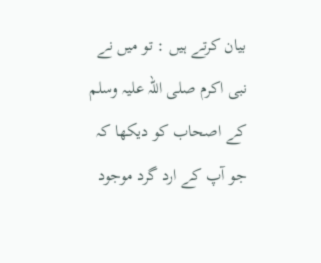بیان کرتے ہیں : تو میں نے نبی اکرم صلی اللہ علیہ وسلم کے اصحاب کو دیکھا کہ جو آپ کے ارد گرد موجود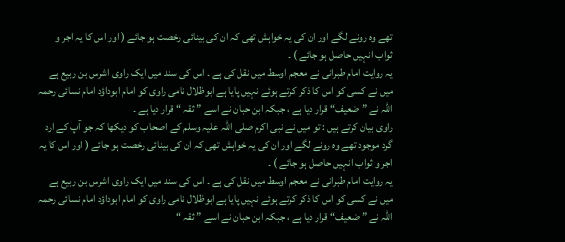تھے وہ رونے لگے اور ان کی یہ خواہش تھی کہ ان کی بینائی رخصت ہو جائے ( اور اس کا یہ اجر و ثواب انہیں حاصل ہو جائے ) ۔
یہ روایت امام طبرانی نے معجم اوسط میں نقل کی ہے ۔ اس کی سند میں ایک راوی اشرس بن ربیع ہے میں نے کسی کو اس کا ذکر کرتے ہوئے نہیں پایا ہے ابوظلال نامی راوی کو امام ابوداؤد امام نسائی رحمہ اللہ نے ” ضعیف“ قرار دیا ہے ، جبکہ ابن حبان نے اسے ” ثقہ “ قرار دیا ہے ۔
راوی بیان کرتے ہیں : تو میں نے نبی اکرم صلی اللہ علیہ وسلم کے اصحاب کو دیکھا کہ جو آپ کے ارد گرد موجود تھے وہ رونے لگے اور ان کی یہ خواہش تھی کہ ان کی بینائی رخصت ہو جائے ( اور اس کا یہ اجر و ثواب انہیں حاصل ہو جائے ) ۔
یہ روایت امام طبرانی نے معجم اوسط میں نقل کی ہے ۔ اس کی سند میں ایک راوی اشرس بن ربیع ہے میں نے کسی کو اس کا ذکر کرتے ہوئے نہیں پایا ہے ابوظلال نامی راوی کو امام ابوداؤد امام نسائی رحمہ اللہ نے ” ضعیف“ قرار دیا ہے ، جبکہ ابن حبان نے اسے ” ثقہ “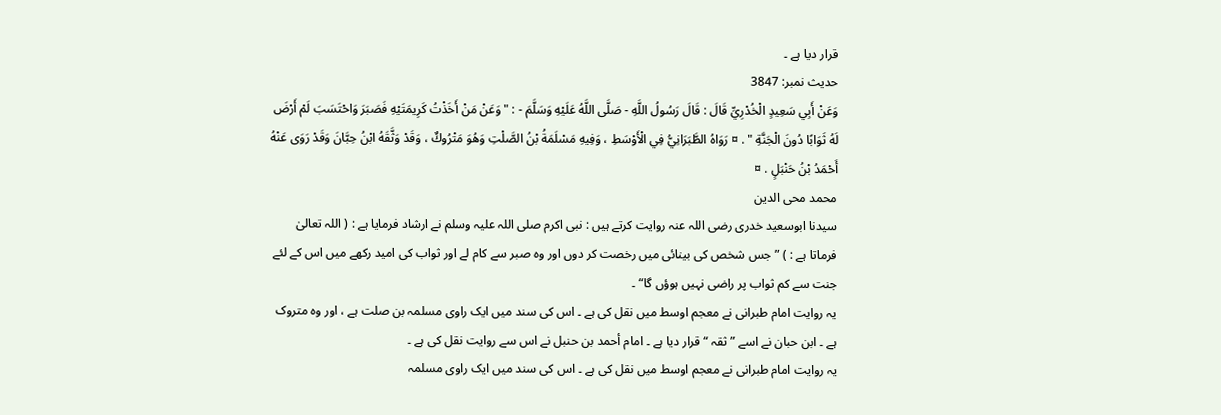قرار دیا ہے ۔
حدیث نمبر: 3847
وَعَنْ أَبِي سَعِيدٍ الْخُدْرِيِّ قَالَ : قَالَ رَسُولُ اللَّهِ - صَلَّى اللَّهُ عَلَيْهِ وَسَلَّمَ - : " وَعَنْ مَنْ أَخَذْتُ كَرِيمَتَيْهِ فَصَبَرَ وَاحْتَسَبَ لَمْ أَرْضَ لَهُ ثَوَابًا دُونَ الْجَنَّةِ " . ¤ رَوَاهُ الطَّبَرَانِيُّ فِي الْأَوْسَطِ ، وَفِيهِ مَسْلَمَةُ بْنُ الصَّلْتِ وَهُوَ مَتْرُوكٌ ، وَقَدْ وَثَّقَهُ ابْنُ حِبَّانَ وَقَدْ رَوَى عَنْهُ أَحْمَدُ بْنُ حَنْبَلٍ . ¤
محمد محی الدین
سیدنا ابوسعید خدری رضی اللہ عنہ روایت کرتے ہیں : نبی اکرم صلی اللہ علیہ وسلم نے ارشاد فرمایا ہے : ( اللہ تعالیٰ فرماتا ہے : ) ” جس شخص کی بینائی میں رخصت کر دوں اور وہ صبر سے کام لے اور ثواب کی امید رکھے میں اس کے لئے جنت سے کم ثواب پر راضی نہیں ہوؤں گا“ ۔
یہ روایت امام طبرانی نے معجم اوسط میں نقل کی ہے ۔ اس کی سند میں ایک راوی مسلمہ بن صلت ہے ، اور وہ متروک ہے ۔ ابن حبان نے اسے ” ثقہ “ قرار دیا ہے ۔ امام أحمد بن حنبل نے اس سے روایت نقل کی ہے ۔
یہ روایت امام طبرانی نے معجم اوسط میں نقل کی ہے ۔ اس کی سند میں ایک راوی مسلمہ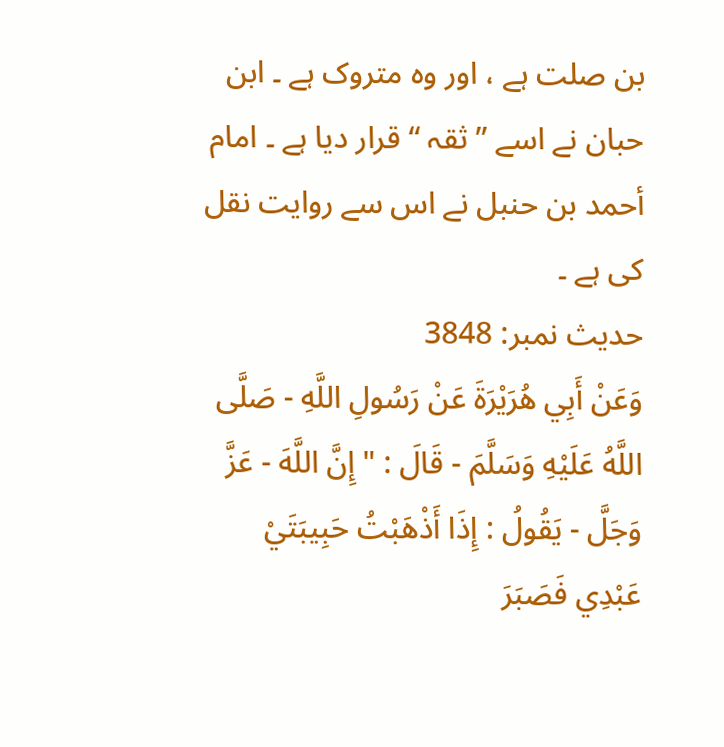بن صلت ہے ، اور وہ متروک ہے ۔ ابن حبان نے اسے ” ثقہ “ قرار دیا ہے ۔ امام أحمد بن حنبل نے اس سے روایت نقل کی ہے ۔
حدیث نمبر: 3848
وَعَنْ أَبِي هُرَيْرَةَ عَنْ رَسُولِ اللَّهِ - صَلَّى اللَّهُ عَلَيْهِ وَسَلَّمَ - قَالَ : " إِنَّ اللَّهَ - عَزَّ وَجَلَّ - يَقُولُ : إِذَا أَذْهَبْتُ حَبِيبَتَيْ عَبْدِي فَصَبَرَ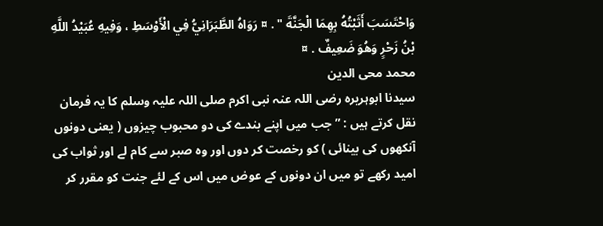وَاحْتَسَبَ أَثَبْتُهُ بِهِمَا الْجَنَّةَ " . ¤ رَوَاهُ الطَّبَرَانِيُّ فِي الْأَوْسَطِ ، وَفِيهِ عُبَيْدُ اللَّهِ بْنُ زَحْرٍ وَهُوَ ضَعِيفٌ . ¤
محمد محی الدین
سیدنا ابوہریرہ رضی اللہ عنہ نبی اکرم صلی اللہ علیہ وسلم کا یہ فرمان نقل کرتے ہیں : ” جب میں اپنے بندے کی دو محبوب چیزوں ( یعنی دونوں آنکھوں کی بینائی ) کو رخصت کر دوں اور وہ صبر سے کام لے اور ثواب کی امید رکھے تو میں ان دونوں کے عوض میں اس کے لئے جنت کو مقرر کر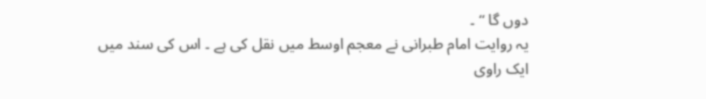دوں گا “ ۔
یہ روایت امام طبرانی نے معجم اوسط میں نقل کی ہے ۔ اس کی سند میں ایک راوی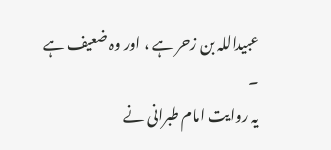عبیداللہ بن زحر ہے ، اور وہ ضعیف ہے ۔
یہ روایت امام طبرانی نے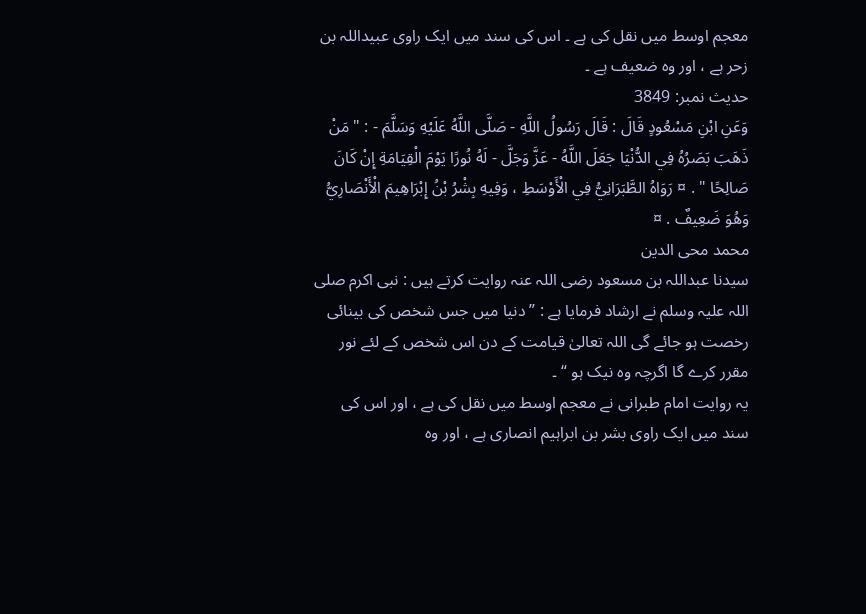معجم اوسط میں نقل کی ہے ۔ اس کی سند میں ایک راوی عبیداللہ بن زحر ہے ، اور وہ ضعیف ہے ۔
حدیث نمبر: 3849
وَعَنِ ابْنِ مَسْعُودٍ قَالَ : قَالَ رَسُولُ اللَّهِ - صَلَّى اللَّهُ عَلَيْهِ وَسَلَّمَ - : " مَنْ ذَهَبَ بَصَرُهُ فِي الدُّنْيَا جَعَلَ اللَّهُ - عَزَّ وَجَلَّ - لَهُ نُورًا يَوْمَ الْقِيَامَةِ إِنْ كَانَ صَالِحًا " . ¤ رَوَاهُ الطَّبَرَانِيُّ فِي الْأَوْسَطِ ، وَفِيهِ بِشْرُ بْنُ إِبْرَاهِيمَ الْأَنْصَارِيُّ وَهُوَ ضَعِيفٌ . ¤
محمد محی الدین
سیدنا عبداللہ بن مسعود رضی اللہ عنہ روایت کرتے ہیں : نبی اکرم صلی اللہ علیہ وسلم نے ارشاد فرمایا ہے : ” دنیا میں جس شخص کی بینائی رخصت ہو جائے گی اللہ تعالیٰ قیامت کے دن اس شخص کے لئے نور مقرر کرے گا اگرچہ وہ نیک ہو “ ۔
یہ روایت امام طبرانی نے معجم اوسط میں نقل کی ہے ، اور اس کی سند میں ایک راوی بشر بن ابراہیم انصاری ہے ، اور وہ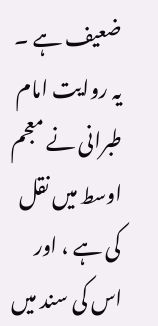ضعیف ہے ۔
یہ روایت امام طبرانی نے معجم اوسط میں نقل کی ہے ، اور اس کی سند میں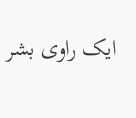ایک راوی بشر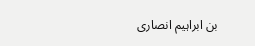بن ابراہیم انصاری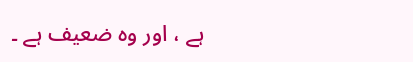ہے ، اور وہ ضعیف ہے ۔